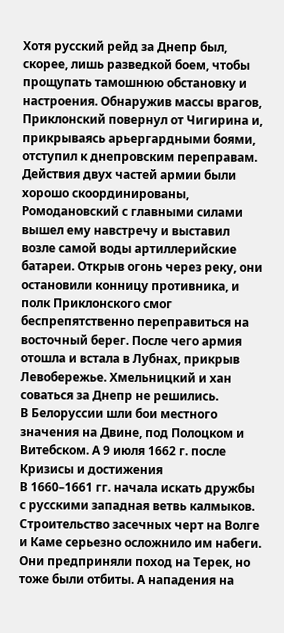Хотя русский рейд за Днепр был, скорее, лишь разведкой боем, чтобы прощупать тамошнюю обстановку и настроения. Обнаружив массы врагов, Приклонский повернул от Чигирина и, прикрываясь арьергардными боями, отступил к днепровским переправам. Действия двух частей армии были хорошо скоординированы, Ромодановский с главными силами вышел ему навстречу и выставил возле самой воды артиллерийские батареи. Открыв огонь через реку, они остановили конницу противника, и полк Приклонского смог беспрепятственно переправиться на восточный берег. После чего армия отошла и встала в Лубнах, прикрыв Левобережье. Хмельницкий и хан соваться за Днепр не решились.
В Белоруссии шли бои местного значения на Двине, под Полоцком и Витебском. А 9 июля 1662 г. после
Кризисы и достижения
В 1660–1661 гг. начала искать дружбы с русскими западная ветвь калмыков. Строительство засечных черт на Волге и Каме серьезно осложнило им набеги. Они предприняли поход на Терек, но тоже были отбиты. А нападения на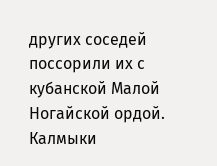других соседей поссорили их с кубанской Малой Ногайской ордой. Калмыки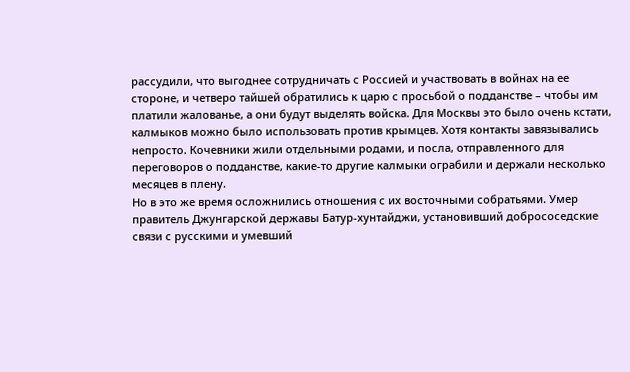рассудили, что выгоднее сотрудничать с Россией и участвовать в войнах на ее стороне, и четверо тайшей обратились к царю с просьбой о подданстве – чтобы им платили жалованье, а они будут выделять войска. Для Москвы это было очень кстати, калмыков можно было использовать против крымцев. Хотя контакты завязывались непросто. Кочевники жили отдельными родами, и посла, отправленного для переговоров о подданстве, какие-то другие калмыки ограбили и держали несколько месяцев в плену.
Но в это же время осложнились отношения с их восточными собратьями. Умер правитель Джунгарской державы Батур-хунтайджи, установивший добрососедские связи с русскими и умевший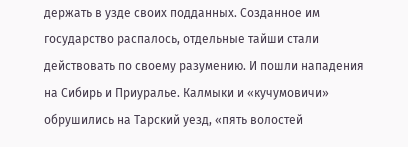держать в узде своих подданных. Созданное им государство распалось, отдельные тайши стали действовать по своему разумению. И пошли нападения на Сибирь и Приуралье. Калмыки и «кучумовичи» обрушились на Тарский уезд, «пять волостей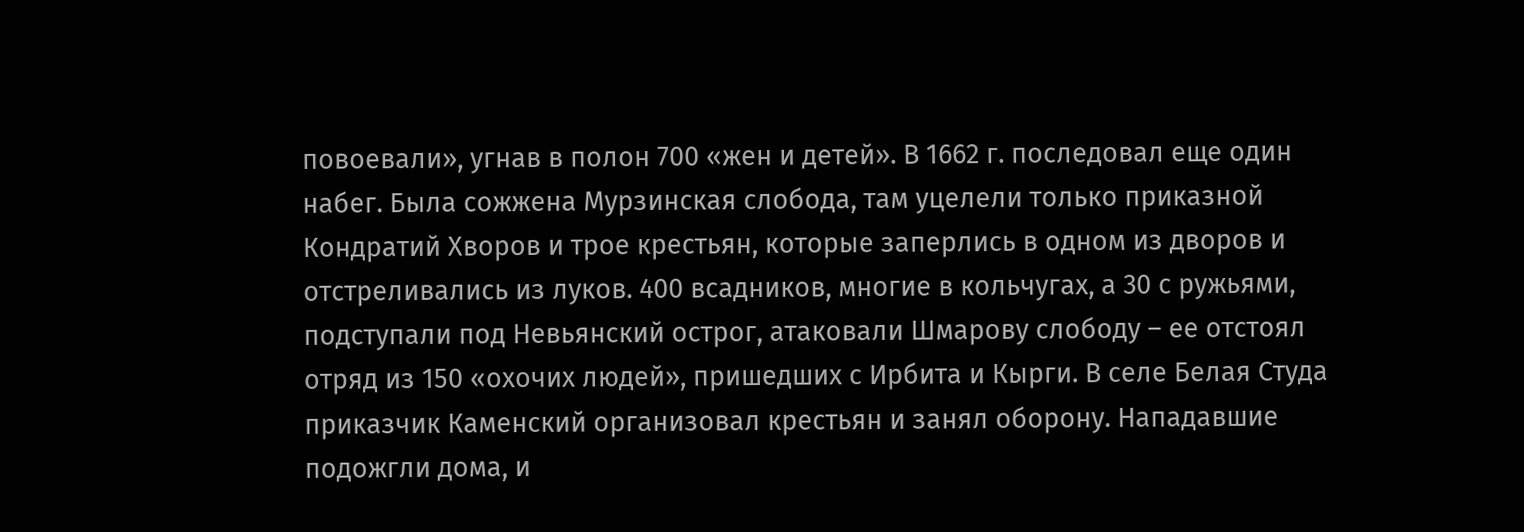повоевали», угнав в полон 700 «жен и детей». В 1662 г. последовал еще один набег. Была сожжена Мурзинская слобода, там уцелели только приказной Кондратий Хворов и трое крестьян, которые заперлись в одном из дворов и отстреливались из луков. 400 всадников, многие в кольчугах, а 30 с ружьями, подступали под Невьянский острог, атаковали Шмарову слободу – ее отстоял отряд из 150 «охочих людей», пришедших с Ирбита и Кырги. В селе Белая Студа приказчик Каменский организовал крестьян и занял оборону. Нападавшие подожгли дома, и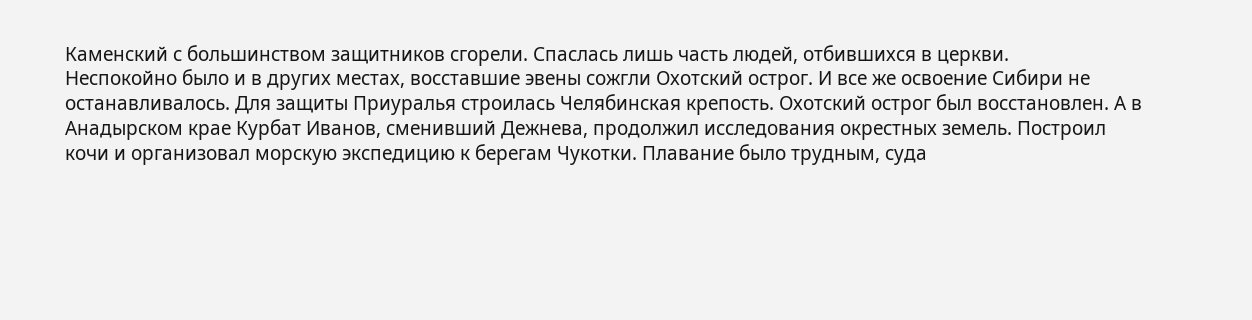Каменский с большинством защитников сгорели. Спаслась лишь часть людей, отбившихся в церкви.
Неспокойно было и в других местах, восставшие эвены сожгли Охотский острог. И все же освоение Сибири не останавливалось. Для защиты Приуралья строилась Челябинская крепость. Охотский острог был восстановлен. А в Анадырском крае Курбат Иванов, сменивший Дежнева, продолжил исследования окрестных земель. Построил кочи и организовал морскую экспедицию к берегам Чукотки. Плавание было трудным, суда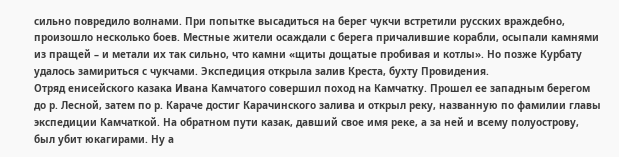сильно повредило волнами. При попытке высадиться на берег чукчи встретили русских враждебно, произошло несколько боев. Местные жители осаждали с берега причалившие корабли, осыпали камнями из пращей – и метали их так сильно, что камни «щиты дощатые пробивая и котлы». Но позже Курбату удалось замириться с чукчами. Экспедиция открыла залив Креста, бухту Провидения.
Отряд енисейского казака Ивана Камчатого совершил поход на Камчатку. Прошел ее западным берегом до р. Лесной, затем по р. Караче достиг Карачинского залива и открыл реку, названную по фамилии главы экспедиции Камчаткой. На обратном пути казак, давший свое имя реке, а за ней и всему полуострову, был убит юкагирами. Ну а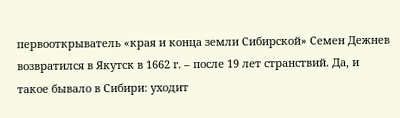первооткрыватель «края и конца земли Сибирской» Семен Дежнев возвратился в Якутск в 1662 г. – после 19 лет странствий. Да, и такое бывало в Сибири: уходит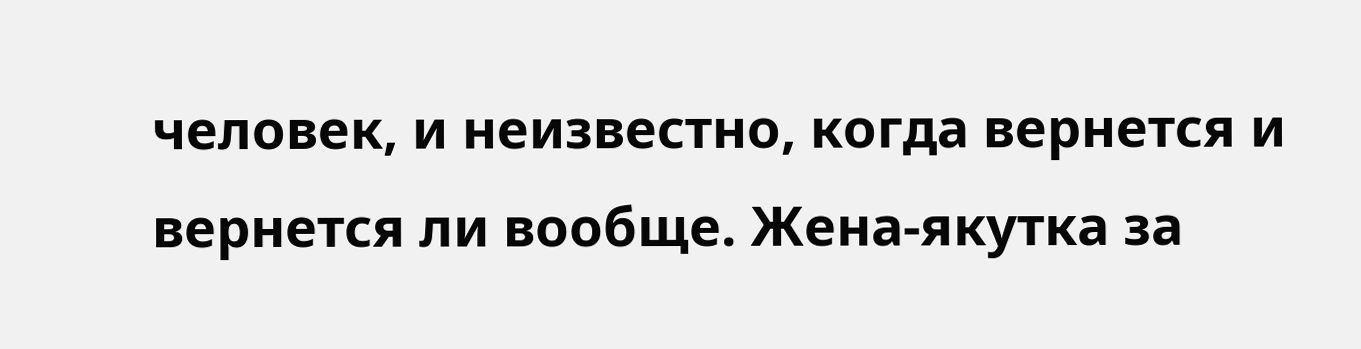человек, и неизвестно, когда вернется и вернется ли вообще. Жена-якутка за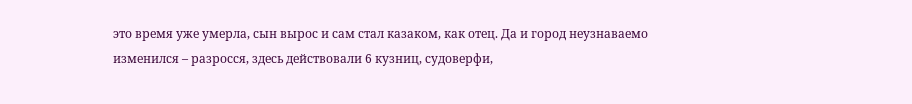это время уже умерла, сын вырос и сам стал казаком, как отец. Да и город неузнаваемо изменился – разросся, здесь действовали 6 кузниц, судоверфи,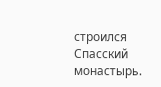строился Спасский монастырь.